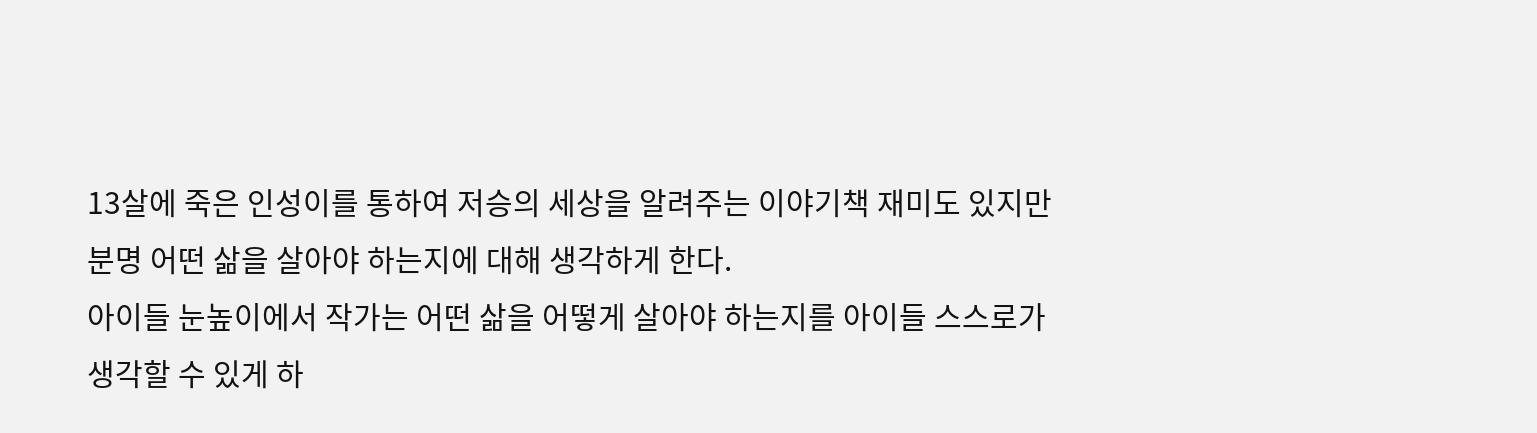13살에 죽은 인성이를 통하여 저승의 세상을 알려주는 이야기책 재미도 있지만
분명 어떤 삶을 살아야 하는지에 대해 생각하게 한다.
아이들 눈높이에서 작가는 어떤 삶을 어떻게 살아야 하는지를 아이들 스스로가
생각할 수 있게 하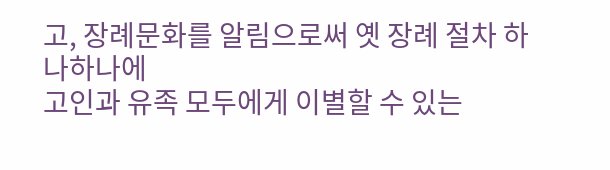고, 장례문화를 알림으로써 옛 장례 절차 하나하나에
고인과 유족 모두에게 이별할 수 있는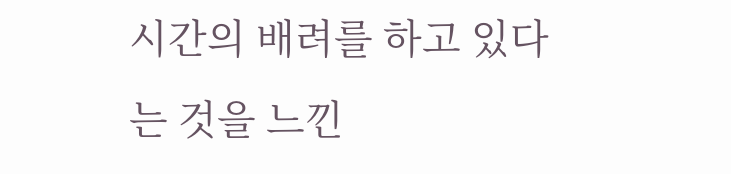시간의 배려를 하고 있다는 것을 느낀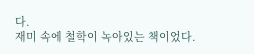다.
재미 속에 철학이 녹아있는 책이었다.